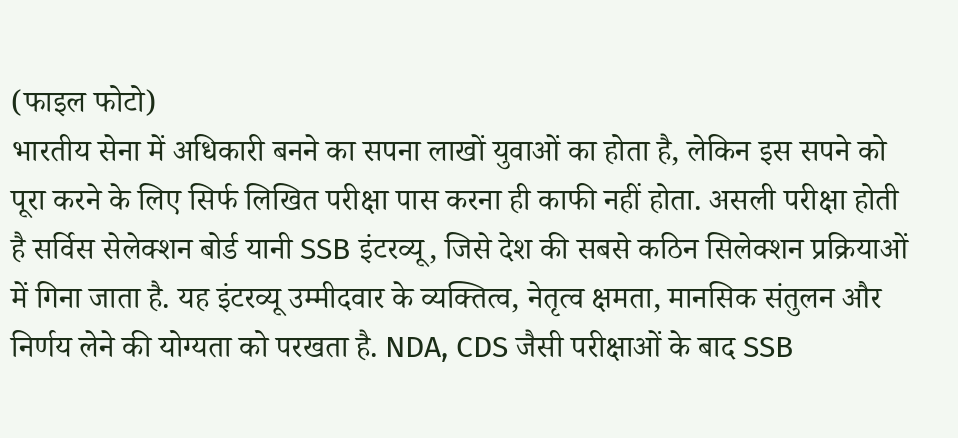(फाइल फोटो)
भारतीय सेना में अधिकारी बनने का सपना लाखों युवाओं का होता है, लेकिन इस सपने को पूरा करने के लिए सिर्फ लिखित परीक्षा पास करना ही काफी नहीं होता. असली परीक्षा होती है सर्विस सेलेक्शन बोर्ड यानी SSB इंटरव्यू, जिसे देश की सबसे कठिन सिलेक्शन प्रक्रियाओं में गिना जाता है. यह इंटरव्यू उम्मीदवार के व्यक्तित्व, नेतृत्व क्षमता, मानसिक संतुलन और निर्णय लेने की योग्यता को परखता है. NDA, CDS जैसी परीक्षाओं के बाद SSB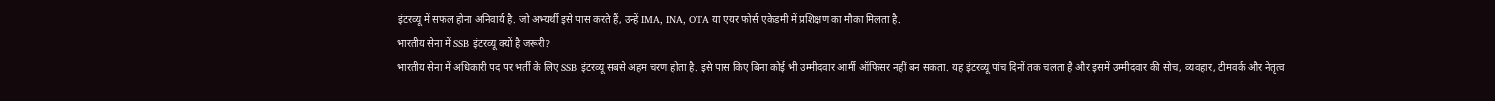इंटरव्यू में सफल होना अनिवार्य है. जो अभ्यर्थी इसे पास करते हैं, उन्हें IMA, INA, OTA या एयर फोर्स एकेडमी में प्रशिक्षण का मौका मिलता है.
भारतीय सेना में SSB इंटरव्यू क्यों है जरूरी?
भारतीय सेना में अधिकारी पद पर भर्ती के लिए SSB इंटरव्यू सबसे अहम चरण होता है. इसे पास किए बिना कोई भी उम्मीदवार आर्मी ऑफिसर नहीं बन सकता. यह इंटरव्यू पांच दिनों तक चलता है और इसमें उम्मीदवार की सोच, व्यवहार, टीमवर्क और नेतृत्व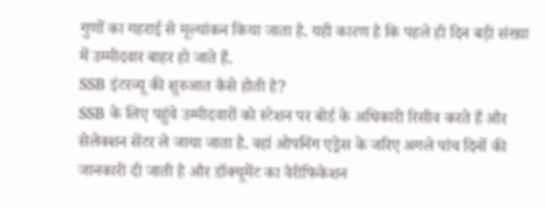गुणों का गहराई से मूल्यांकन किया जाता है. यही कारण है कि पहले ही दिन बड़ी संख्या में उम्मीदवार बाहर हो जाते हैं.
SSB इंटरव्यू की शुरुआत कैसे होती है?
SSB के लिए पहुंचे उम्मीदवारों को स्टेशन पर बोर्ड के अधिकारी रिसीव करते हैं और सेलेक्शन सेंटर ले जाया जाता है. वहां ओपनिंग एड्रेस के जरिए अगले पांच दिनों की जानकारी दी जाती है और डॉक्यूमेंट का वैरीफिकेशन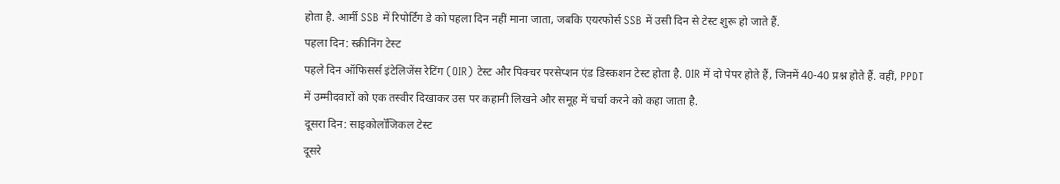होता है. आर्मी SSB में रिपोर्टिंग डे को पहला दिन नहीं माना जाता, जबकि एयरफोर्स SSB में उसी दिन से टेस्ट शुरू हो जाते हैं.
पहला दिन: स्क्रीनिंग टेस्ट
पहले दिन ऑफिसर्स इंटेलिजेंस रेटिंग (OIR) टेस्ट और पिक्चर परसेप्शन एंड डिस्कशन टेस्ट होता है. OIR में दो पेपर होते हैं, जिनमें 40-40 प्रश्न होते हैं. वहीं, PPDT में उम्मीदवारों को एक तस्वीर दिखाकर उस पर कहानी लिखने और समूह में चर्चा करने को कहा जाता है.
दूसरा दिन: साइकोलॉजिकल टेस्ट
दूसरे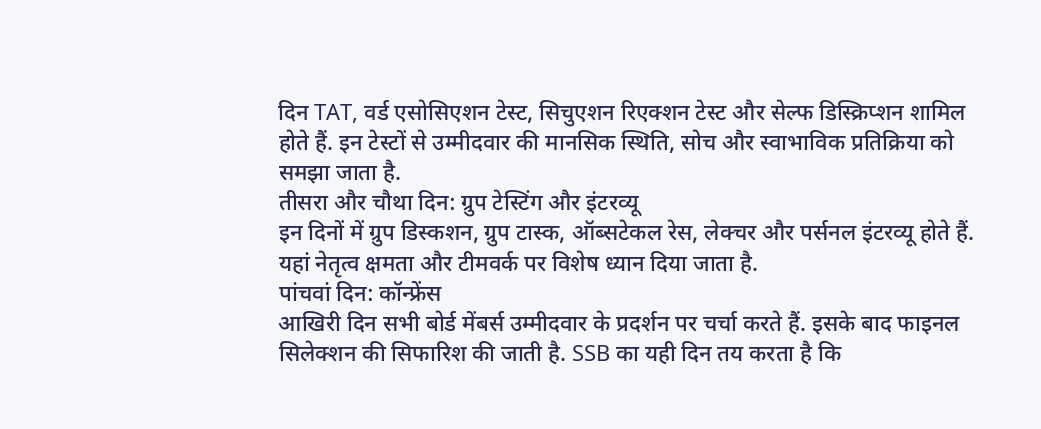दिन TAT, वर्ड एसोसिएशन टेस्ट, सिचुएशन रिएक्शन टेस्ट और सेल्फ डिस्क्रिप्शन शामिल होते हैं. इन टेस्टों से उम्मीदवार की मानसिक स्थिति, सोच और स्वाभाविक प्रतिक्रिया को समझा जाता है.
तीसरा और चौथा दिन: ग्रुप टेस्टिंग और इंटरव्यू
इन दिनों में ग्रुप डिस्कशन, ग्रुप टास्क, ऑब्सटेकल रेस, लेक्चर और पर्सनल इंटरव्यू होते हैं. यहां नेतृत्व क्षमता और टीमवर्क पर विशेष ध्यान दिया जाता है.
पांचवां दिन: कॉन्फ्रेंस
आखिरी दिन सभी बोर्ड मेंबर्स उम्मीदवार के प्रदर्शन पर चर्चा करते हैं. इसके बाद फाइनल सिलेक्शन की सिफारिश की जाती है. SSB का यही दिन तय करता है कि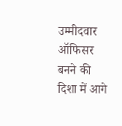उम्मीदवार ऑफिसर बनने की दिशा में आगे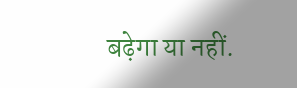बढ़ेगा या नहीं.